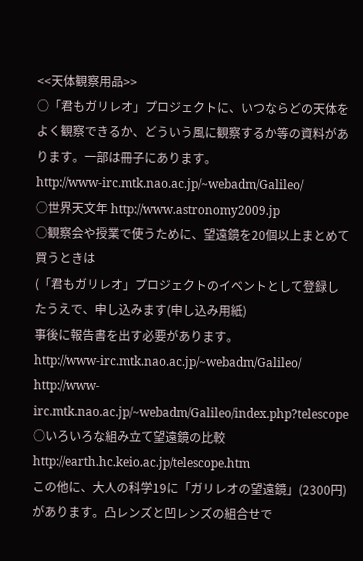<<天体観察用品>>
○「君もガリレオ」プロジェクトに、いつならどの天体をよく観察できるか、どういう風に観察するか等の資料があります。一部は冊子にあります。
http://www-irc.mtk.nao.ac.jp/~webadm/Galileo/
○世界天文年 http://www.astronomy2009.jp
○観察会や授業で使うために、望遠鏡を20個以上まとめて買うときは
(「君もガリレオ」プロジェクトのイベントとして登録したうえで、申し込みます(申し込み用紙)
事後に報告書を出す必要があります。
http://www-irc.mtk.nao.ac.jp/~webadm/Galileo/
http://www-irc.mtk.nao.ac.jp/~webadm/Galileo/index.php?telescope
○いろいろな組み立て望遠鏡の比較
http://earth.hc.keio.ac.jp/telescope.htm
この他に、大人の科学19に「ガリレオの望遠鏡」(2300円)があります。凸レンズと凹レンズの組合せで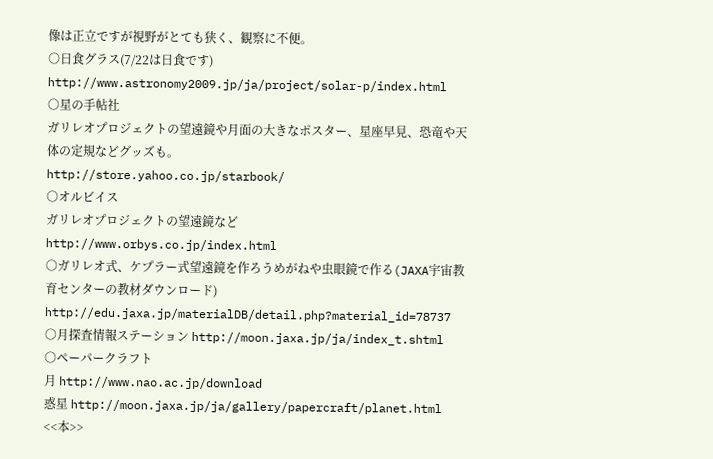像は正立ですが視野がとても狭く、観察に不便。
○日食グラス(7/22は日食です)
http://www.astronomy2009.jp/ja/project/solar-p/index.html
○星の手帖社
ガリレオプロジェクトの望遠鏡や月面の大きなポスター、星座早見、恐竜や天体の定規などグッズも。
http://store.yahoo.co.jp/starbook/
○オルビイス
ガリレオプロジェクトの望遠鏡など
http://www.orbys.co.jp/index.html
○ガリレオ式、ケプラー式望遠鏡を作ろうめがねや虫眼鏡で作る(JAXA宇宙教育センターの教材ダウンロード)
http://edu.jaxa.jp/materialDB/detail.php?material_id=78737
○月探査情報ステーション http://moon.jaxa.jp/ja/index_t.shtml
○ペーパークラフト
月 http://www.nao.ac.jp/download
惑星 http://moon.jaxa.jp/ja/gallery/papercraft/planet.html
<<本>>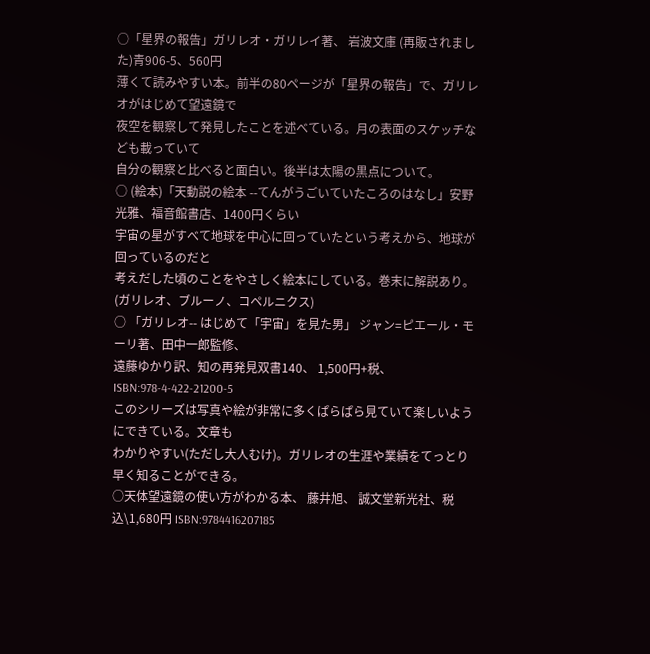○「星界の報告」ガリレオ・ガリレイ著、 岩波文庫 (再販されました)青906-5、560円
薄くて読みやすい本。前半の80ページが「星界の報告」で、ガリレオがはじめて望遠鏡で
夜空を観察して発見したことを述べている。月の表面のスケッチなども載っていて
自分の観察と比べると面白い。後半は太陽の黒点について。
○ (絵本)「天動説の絵本 --てんがうごいていたころのはなし」安野光雅、福音館書店、1400円くらい
宇宙の星がすべて地球を中心に回っていたという考えから、地球が回っているのだと
考えだした頃のことをやさしく絵本にしている。巻末に解説あり。
(ガリレオ、ブルーノ、コペルニクス)
○ 「ガリレオ-- はじめて「宇宙」を見た男」 ジャン=ピエール・モーリ著、田中一郎監修、
遠藤ゆかり訳、知の再発見双書140、 1,500円+税、ISBN:978-4-422-21200-5
このシリーズは写真や絵が非常に多くぱらぱら見ていて楽しいようにできている。文章も
わかりやすい(ただし大人むけ)。ガリレオの生涯や業績をてっとり早く知ることができる。
○天体望遠鏡の使い方がわかる本、 藤井旭、 誠文堂新光社、税込\1,680円 ISBN:9784416207185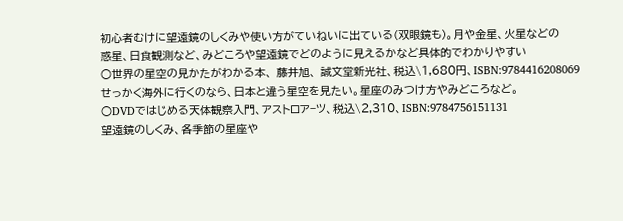初心者むけに望遠鏡のしくみや使い方がていねいに出ている(双眼鏡も)。月や金星、火星などの
惑星、日食観測など、みどころや望遠鏡でどのように見えるかなど具体的でわかりやすい
○世界の星空の見かたがわかる本、 藤井旭、 誠文堂新光社、税込\1,680円、ISBN:9784416208069
せっかく海外に行くのなら、日本と違う星空を見たい。星座のみつけ方やみどころなど。
○DVDではじめる天体観察入門、アストロア−ツ、税込\2,310、ISBN:9784756151131
望遠鏡のしくみ、各季節の星座や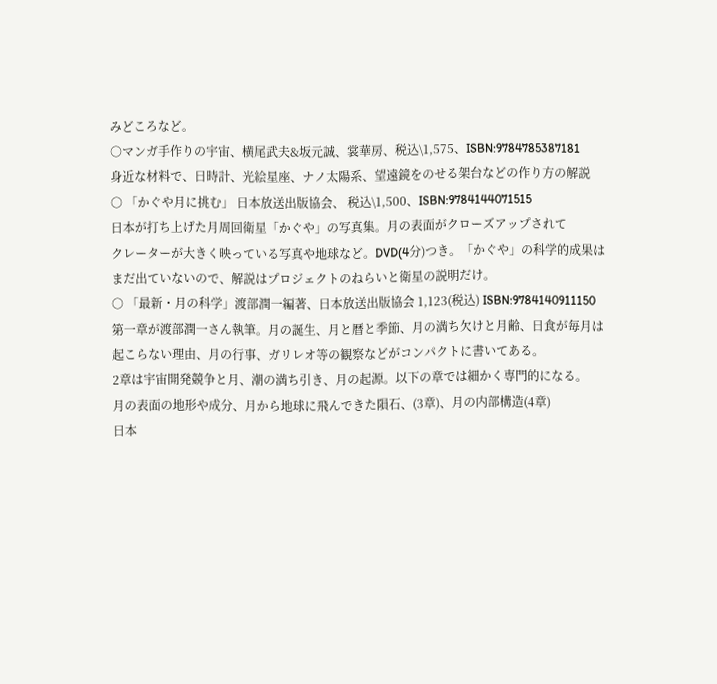みどころなど。
○マンガ手作りの宇宙、横尾武夫&坂元誠、裳華房、税込\1,575、ISBN:9784785387181
身近な材料で、日時計、光絵星座、ナノ太陽系、望遠鏡をのせる架台などの作り方の解説
○ 「かぐや月に挑む」 日本放送出版協会、 税込\1,500、ISBN:9784144071515
日本が打ち上げた月周回衛星「かぐや」の写真集。月の表面がクローズアップされて
クレーターが大きく映っている写真や地球など。DVD(4分)つき。「かぐや」の科学的成果は
まだ出ていないので、解説はプロジェクトのねらいと衛星の説明だけ。
○ 「最新・月の科学」渡部潤一編著、日本放送出版協会 1,123(税込) ISBN:9784140911150
第一章が渡部潤一さん執筆。月の誕生、月と暦と季節、月の満ち欠けと月齢、日食が毎月は
起こらない理由、月の行事、ガリレオ等の観察などがコンパクトに書いてある。
2章は宇宙開発競争と月、潮の満ち引き、月の起源。以下の章では細かく専門的になる。
月の表面の地形や成分、月から地球に飛んできた隕石、(3章)、月の内部構造(4章)
日本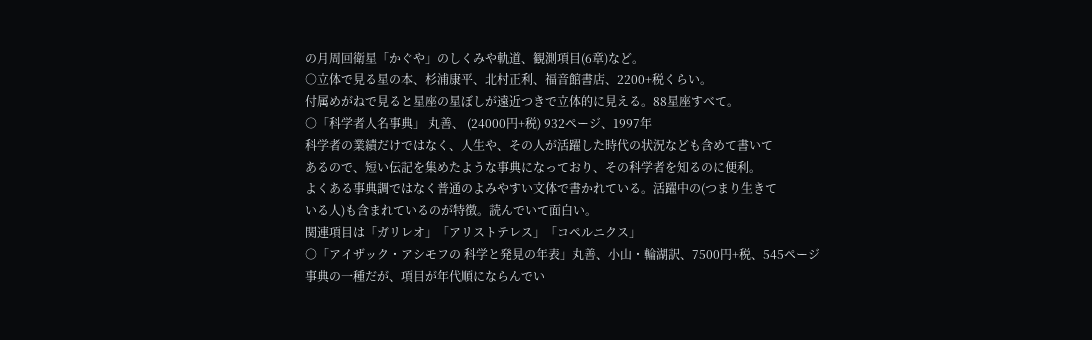の月周回衛星「かぐや」のしくみや軌道、観測項目(6章)など。
○立体で見る星の本、杉浦康平、北村正利、福音館書店、2200+税くらい。
付属めがねで見ると星座の星ぼしが遠近つきで立体的に見える。88星座すべて。
○「科学者人名事典」 丸善、 (24000円+税) 932ページ、1997年
科学者の業績だけではなく、人生や、その人が活躍した時代の状況なども含めて書いて
あるので、短い伝記を集めたような事典になっており、その科学者を知るのに便利。
よくある事典調ではなく普通のよみやすい文体で書かれている。活躍中の(つまり生きて
いる人)も含まれているのが特徴。読んでいて面白い。
関連項目は「ガリレオ」「アリストテレス」「コペルニクス」
○「アイザック・アシモフの 科学と発見の年表」丸善、小山・輪湖訳、7500円+税、545ページ
事典の一種だが、項目が年代順にならんでい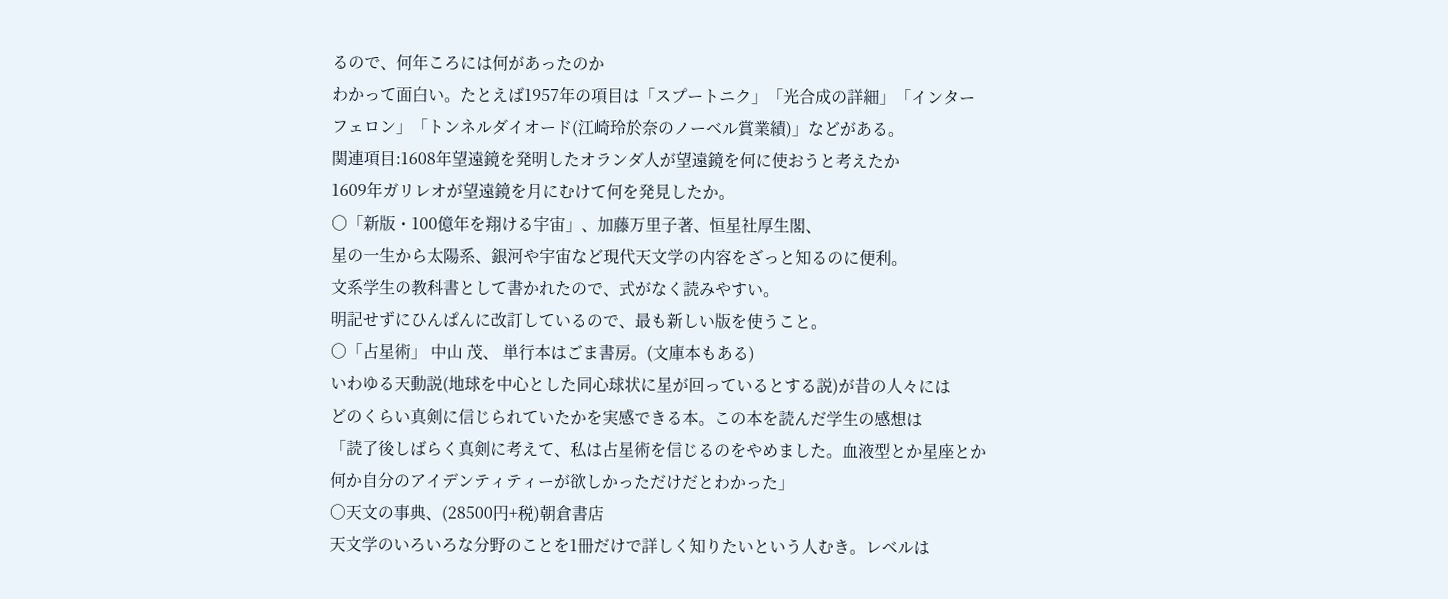るので、何年ころには何があったのか
わかって面白い。たとえば1957年の項目は「スプートニク」「光合成の詳細」「インター
フェロン」「トンネルダイオード(江崎玲於奈のノーベル賞業績)」などがある。
関連項目:1608年望遠鏡を発明したオランダ人が望遠鏡を何に使おうと考えたか
1609年ガリレオが望遠鏡を月にむけて何を発見したか。
○「新版・100億年を翔ける宇宙」、加藤万里子著、恒星社厚生閣、
星の一生から太陽系、銀河や宇宙など現代天文学の内容をざっと知るのに便利。
文系学生の教科書として書かれたので、式がなく読みやすい。
明記せずにひんぱんに改訂しているので、最も新しい版を使うこと。
○「占星術」 中山 茂、 単行本はごま書房。(文庫本もある)
いわゆる天動説(地球を中心とした同心球状に星が回っているとする説)が昔の人々には
どのくらい真剣に信じられていたかを実感できる本。この本を読んだ学生の感想は
「読了後しばらく真剣に考えて、私は占星術を信じるのをやめました。血液型とか星座とか
何か自分のアイデンティティーが欲しかっただけだとわかった」
○天文の事典、(28500円+税)朝倉書店
天文学のいろいろな分野のことを1冊だけで詳しく知りたいという人むき。レベルは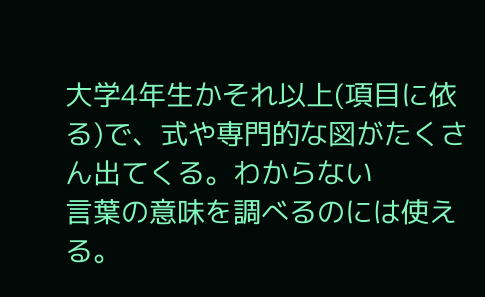大学4年生かそれ以上(項目に依る)で、式や専門的な図がたくさん出てくる。わからない
言葉の意味を調べるのには使える。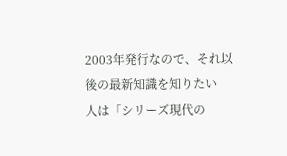2003年発行なので、それ以後の最新知識を知りたい
人は「シリーズ現代の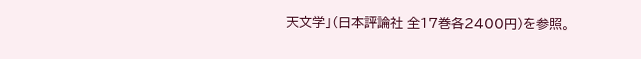天文学」(日本評論社 全17巻各2400円)を参照。